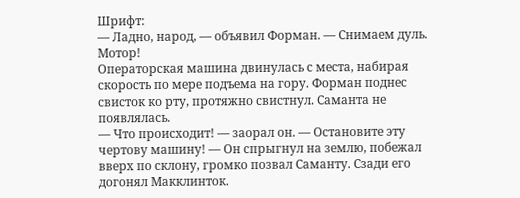Шрифт:
— Ладно, народ, — объявил Форман. — Снимаем дуль. Мотор!
Операторская машина двинулась с места, набирая скорость по мере подъема на гору. Форман поднес свисток ко рту, протяжно свистнул. Саманта не появлялась.
— Что происходит! — заорал он. — Остановите эту чертову машину! — Он спрыгнул на землю, побежал вверх по склону, громко позвал Саманту. Сзади его догонял Макклинток.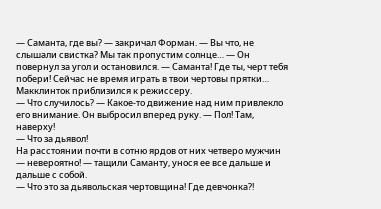— Саманта, где вы? — закричал Форман. — Вы что, не слышали свистка? Мы так пропустим солнце… — Он повернул за угол и остановился. — Саманта! Где ты, черт тебя побери! Сейчас не время играть в твои чертовы прятки…
Макклинток приблизился к режиссеру.
— Что случилось? — Какое-то движение над ним привлекло его внимание. Он выбросил вперед руку. — Пол! Там, наверху!
— Что за дьявол!
На расстоянии почти в сотню ярдов от них четверо мужчин — невероятно! — тащили Саманту, унося ее все дальше и дальше с собой.
— Что это за дьявольская чертовщина! Где девчонка?!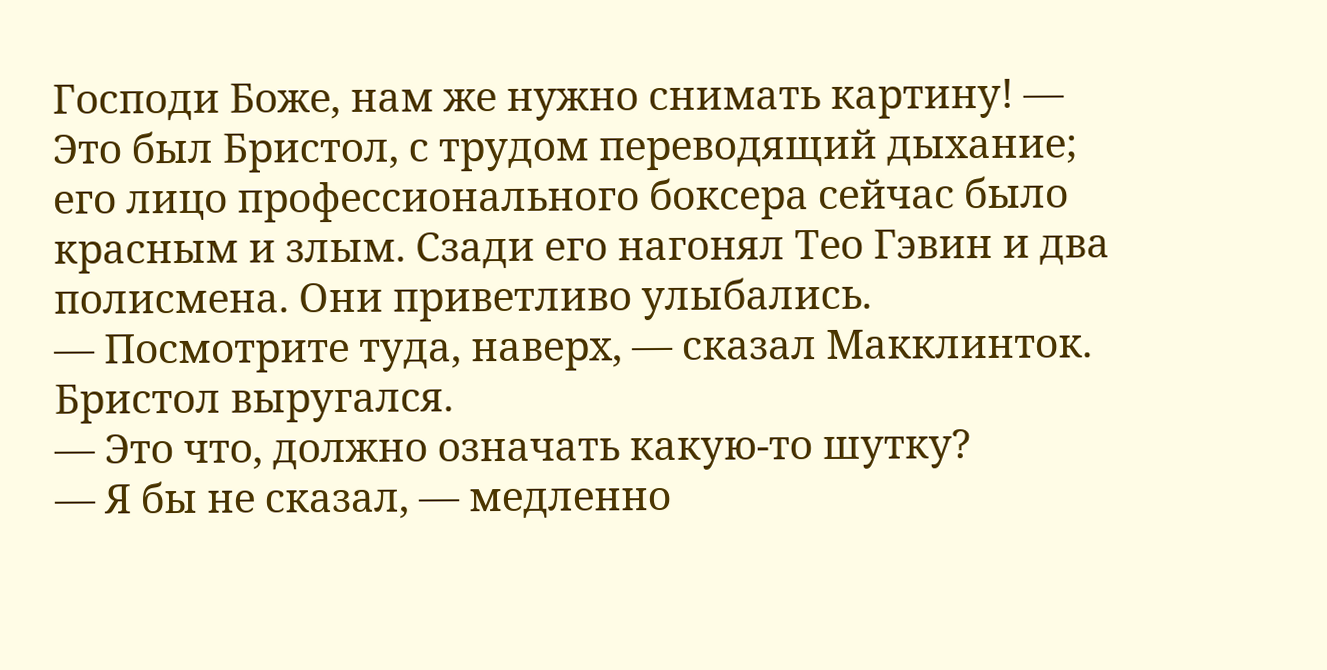Господи Боже, нам же нужно снимать картину! — Это был Бристол, с трудом переводящий дыхание; его лицо профессионального боксера сейчас было красным и злым. Сзади его нагонял Тео Гэвин и два полисмена. Они приветливо улыбались.
— Посмотрите туда, наверх, — сказал Макклинток.
Бристол выругался.
— Это что, должно означать какую-то шутку?
— Я бы не сказал, — медленно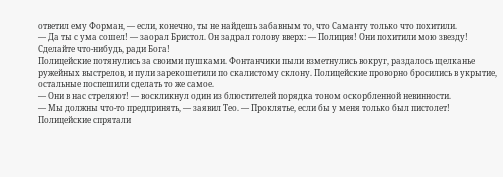ответил ему Форман, — если, конечно, ты не найдешь забавным то, что Саманту только что похитили.
— Да ты с ума сошел! — заорал Бристол. Он задрал голову вверх: — Полиция! Они похитили мою звезду! Сделайте что-нибудь, ради Бога!
Полицейские потянулись за своими пушками. Фонтанчики пыли взметнулись вокруг, раздалось щелканье ружейных выстрелов, и пули зарекошетили по скалистому склону. Полицейские проворно бросились в укрытие, остальные поспешили сделать то же самое.
— Они в нас стреляют! — воскликнул один из блюстителей порядка тоном оскорбленной невинности.
— Мы должны что-то предпринять, — заявил Тео. — Проклятье, если бы у меня только был пистолет!
Полицейские спрятали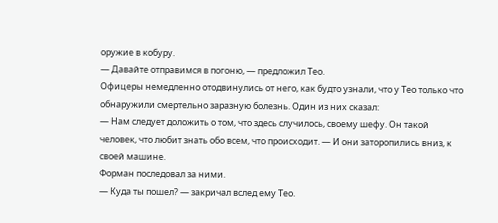оружие в кобуру.
— Давайте отправимся в погоню, — предложил Тео.
Офицеры немедленно отодвинулись от него, как будто узнали, что у Тео только что обнаружили смертельно заразную болезнь. Один из них сказал:
— Нам следует доложить о том, что здесь случилось, своему шефу. Он такой человек, что любит знать обо всем, что происходит. — И они заторопились вниз, к своей машине.
Форман последовал за ними.
— Куда ты пошел? — закричал вслед ему Тео.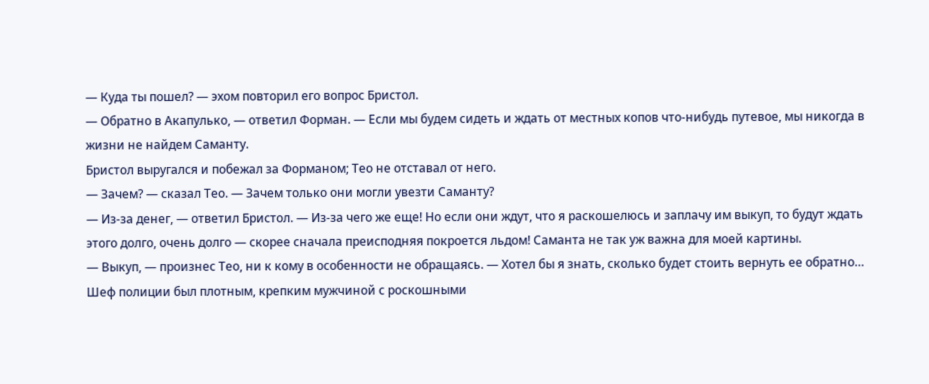— Куда ты пошел? — эхом повторил его вопрос Бристол.
— Обратно в Акапулько, — ответил Форман. — Если мы будем сидеть и ждать от местных копов что-нибудь путевое, мы никогда в жизни не найдем Саманту.
Бристол выругался и побежал за Форманом; Тео не отставал от него.
— Зачем? — сказал Тео. — Зачем только они могли увезти Саманту?
— Из-за денег, — ответил Бристол. — Из-за чего же еще! Но если они ждут, что я раскошелюсь и заплачу им выкуп, то будут ждать этого долго, очень долго — скорее сначала преисподняя покроется льдом! Саманта не так уж важна для моей картины.
— Выкуп, — произнес Тео, ни к кому в особенности не обращаясь. — Хотел бы я знать, сколько будет стоить вернуть ее обратно…
Шеф полиции был плотным, крепким мужчиной с роскошными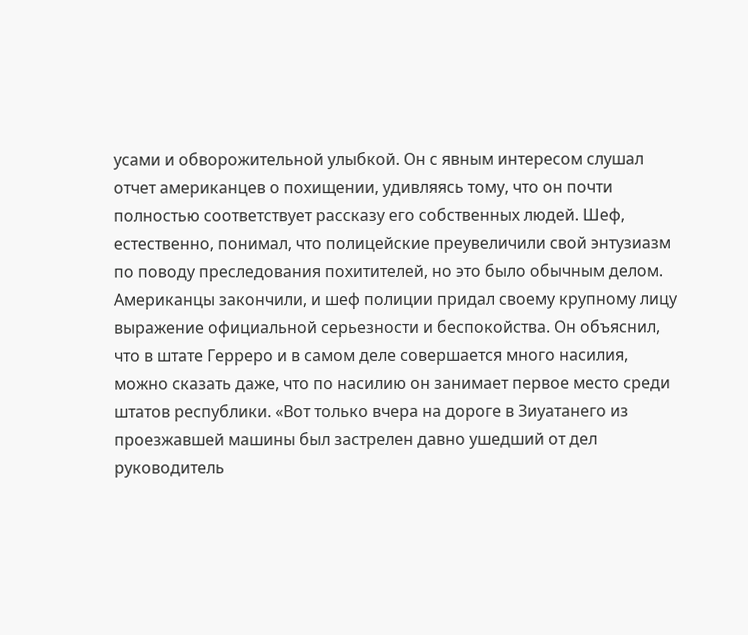усами и обворожительной улыбкой. Он с явным интересом слушал отчет американцев о похищении, удивляясь тому, что он почти полностью соответствует рассказу его собственных людей. Шеф, естественно, понимал, что полицейские преувеличили свой энтузиазм по поводу преследования похитителей, но это было обычным делом.
Американцы закончили, и шеф полиции придал своему крупному лицу выражение официальной серьезности и беспокойства. Он объяснил, что в штате Герреро и в самом деле совершается много насилия, можно сказать даже, что по насилию он занимает первое место среди штатов республики. «Вот только вчера на дороге в Зиуатанего из проезжавшей машины был застрелен давно ушедший от дел руководитель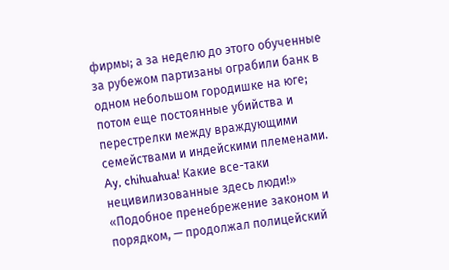фирмы; а за неделю до этого обученные за рубежом партизаны ограбили банк в одном небольшом городишке на юге; потом еще постоянные убийства и перестрелки между враждующими семействами и индейскими племенами. Ay, chihuahua! Какие все-таки нецивилизованные здесь люди!»
«Подобное пренебрежение законом и порядком, — продолжал полицейский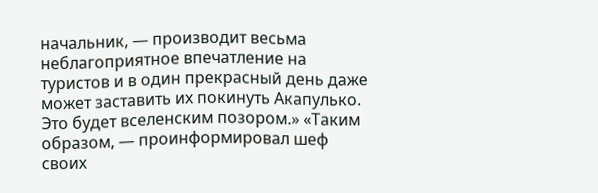начальник, — производит весьма неблагоприятное впечатление на туристов и в один прекрасный день даже может заставить их покинуть Акапулько. Это будет вселенским позором.» «Таким образом, — проинформировал шеф своих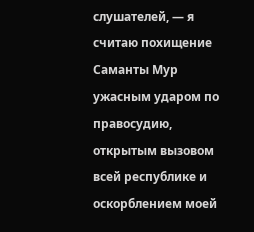слушателей, — я считаю похищение Саманты Мур ужасным ударом по правосудию, открытым вызовом всей республике и оскорблением моей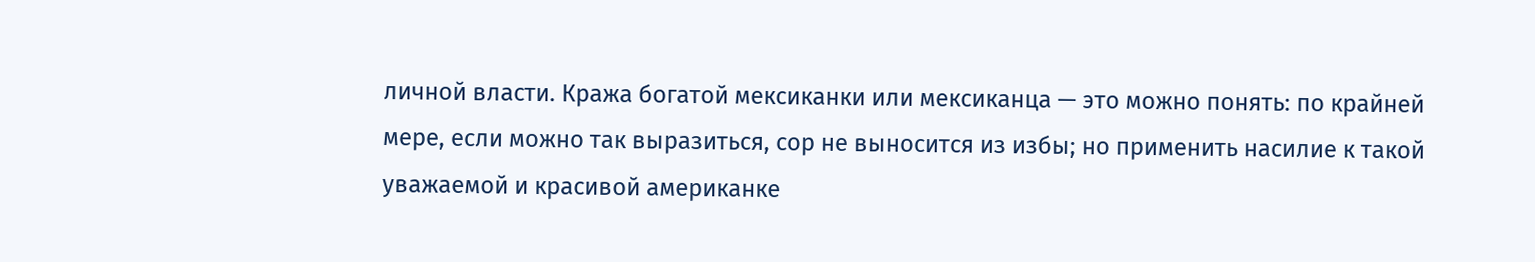личной власти. Кража богатой мексиканки или мексиканца — это можно понять: по крайней мере, если можно так выразиться, сор не выносится из избы; но применить насилие к такой уважаемой и красивой американке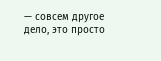— совсем другое дело, это просто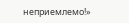неприемлемо!»